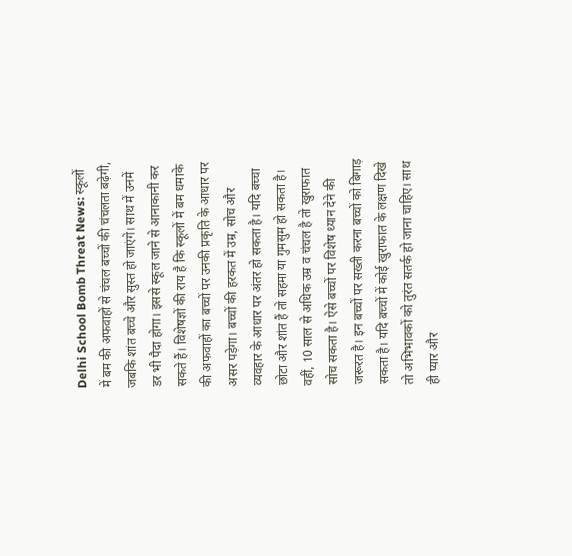Delhi School Bomb Threat News: स्कूलों में बम की अफवाहों से चंचल बच्चों की चंचलता बढ़ेगी, जबकि शांत बच्चे और सुस्त हो जाएंगे। साथ में उनमें डर भी पैदा होगा। इससे स्कूल जाने से आनाकानी कर सकते हैं। विशेषज्ञों की राय है कि स्कूलों में बम धमाके की अफवाहों का बच्चों पर उनकी प्रकृति के आधार पर असर पड़ेगा। बच्चों की हरकत में उम्र, सोच और व्यवहार के आधार पर अंतर हो सकता है। यदि बच्चा छोटा और शांत हैं तो सहमा या गुमसुम हो सकता है।
वहीं, 10 साल से अधिक उम्र व चंचल है तो खुराफात सोच सकता है। ऐसे बच्चों पर विशेष ध्यान देने की जरूरत है। इन बच्चों पर सख्ती करना बच्चों को बिगाड़ सकता है। यदि बच्चों में कोई खुराफात के लक्षण दिखे तो अभिभावकों को तुरंत सतर्क हो जाना चाहिए। साथ ही प्यार और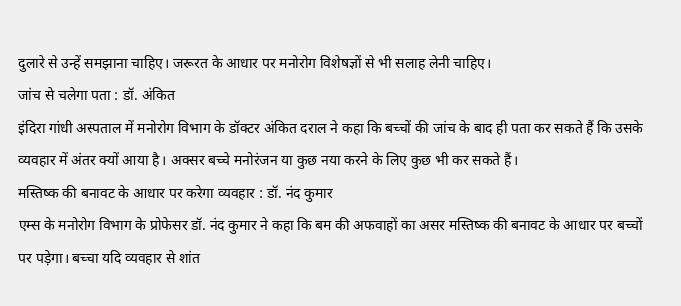दुलारे से उन्हें समझाना चाहिए। जरूरत के आधार पर मनोरोग विशेषज्ञों से भी सलाह लेनी चाहिए।
जांच से चलेगा पता : डॉ. अंकित
इंदिरा गांधी अस्पताल में मनोरोग विभाग के डॉक्टर अंकित दराल ने कहा कि बच्चों की जांच के बाद ही पता कर सकते हैं कि उसके व्यवहार में अंतर क्यों आया है। अक्सर बच्चे मनोरंजन या कुछ नया करने के लिए कुछ भी कर सकते हैं।
मस्तिष्क की बनावट के आधार पर करेगा व्यवहार : डॉ. नंद कुमार
एम्स के मनोरोग विभाग के प्रोफेसर डॉ. नंद कुमार ने कहा कि बम की अफवाहों का असर मस्तिष्क की बनावट के आधार पर बच्चों पर पड़ेगा। बच्चा यदि व्यवहार से शांत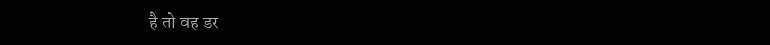है तो वह डर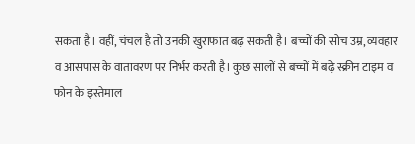सकता है। वहीं, चंचल है तो उनकी खुराफात बढ़ सकती है। बच्चों की सोच उम्र, व्यवहार व आसपास के वातावरण पर निर्भर करती है। कुछ सालों से बच्चों में बढ़े स्क्रीन टाइम व फोन के इस्तेमाल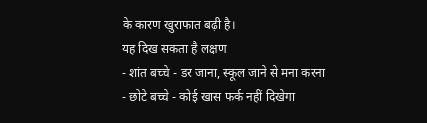के कारण खुराफात बढ़ी है।
यह दिख सकता है लक्षण
- शांत बच्चे - डर जाना, स्कूल जाने से मना करना
- छोटे बच्चे - कोई खास फर्क नहीं दिखेगा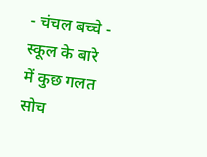- चंचल बच्चे - स्कूल के बारे में कुछ गलत सोच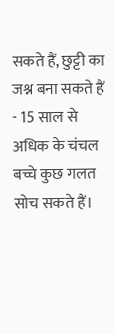सकते हैं, छुट्टी का जश्न बना सकते हैं
- 15 साल से अधिक के चंचल बच्चे कुछ गलत सोच सकते हैं।